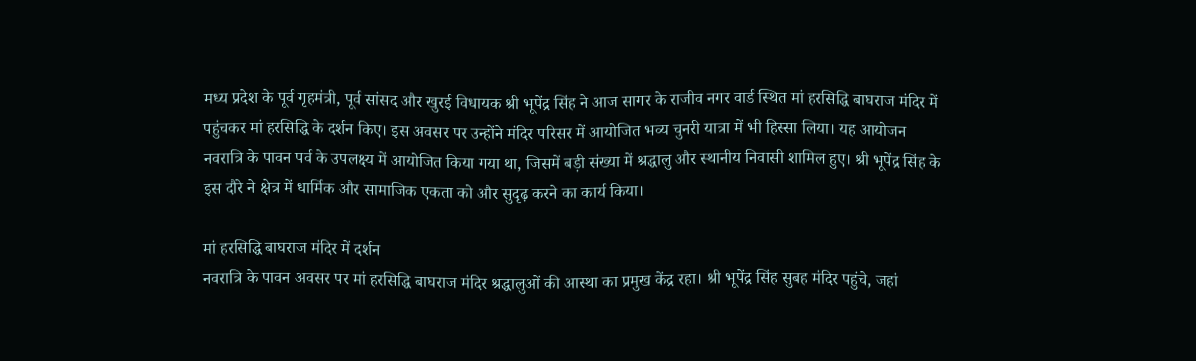मध्य प्रदेश के पूर्व गृहमंत्री, पूर्व सांसद और खुरई विधायक श्री भूपेंद्र सिंह ने आज सागर के राजीव नगर वार्ड स्थित मां हरसिद्धि बाघराज मंदिर में पहुंचकर मां हरसिद्धि के दर्शन किए। इस अवसर पर उन्होंने मंदिर परिसर में आयोजित भव्य चुनरी यात्रा में भी हिस्सा लिया। यह आयोजन नवरात्रि के पावन पर्व के उपलक्ष्य में आयोजित किया गया था, जिसमें बड़ी संख्या में श्रद्धालु और स्थानीय निवासी शामिल हुए। श्री भूपेंद्र सिंह के इस दौरे ने क्षेत्र में धार्मिक और सामाजिक एकता को और सुदृढ़ करने का कार्य किया।

मां हरसिद्धि बाघराज मंदिर में दर्शन
नवरात्रि के पावन अवसर पर मां हरसिद्धि बाघराज मंदिर श्रद्धालुओं की आस्था का प्रमुख केंद्र रहा। श्री भूपेंद्र सिंह सुबह मंदिर पहुंचे, जहां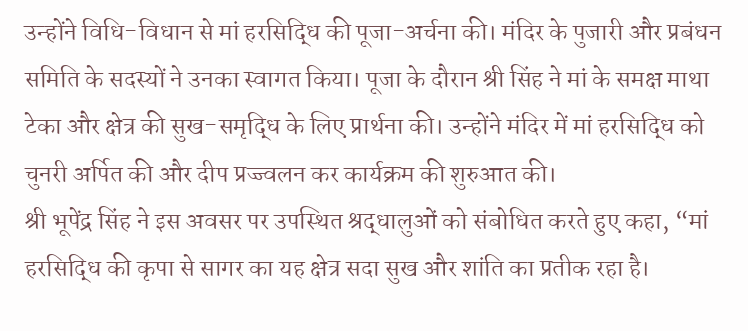उन्होंने विधि-विधान से मां हरसिद्धि की पूजा-अर्चना की। मंदिर के पुजारी और प्रबंधन समिति के सदस्यों ने उनका स्वागत किया। पूजा के दौरान श्री सिंह ने मां के समक्ष माथा टेका और क्षेत्र की सुख-समृद्धि के लिए प्रार्थना की। उन्होंने मंदिर में मां हरसिद्धि को चुनरी अर्पित की और दीप प्रज्ज्वलन कर कार्यक्रम की शुरुआत की।
श्री भूपेंद्र सिंह ने इस अवसर पर उपस्थित श्रद्धालुओं को संबोधित करते हुए कहा, “मां हरसिद्धि की कृपा से सागर का यह क्षेत्र सदा सुख और शांति का प्रतीक रहा है।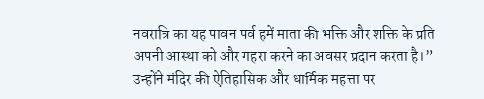नवरात्रि का यह पावन पर्व हमें माता की भक्ति और शक्ति के प्रति अपनी आस्था को और गहरा करने का अवसर प्रदान करता है।” उन्होंने मंदिर की ऐतिहासिक और धार्मिक महत्ता पर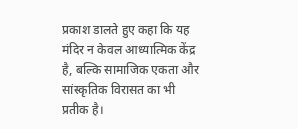प्रकाश डालते हुए कहा कि यह मंदिर न केवल आध्यात्मिक केंद्र है, बल्कि सामाजिक एकता और सांस्कृतिक विरासत का भी प्रतीक है।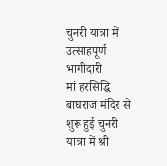चुनरी यात्रा में उत्साहपूर्ण भागीदारी
मां हरसिद्धि बाघराज मंदिर से शुरू हुई चुनरी यात्रा में श्री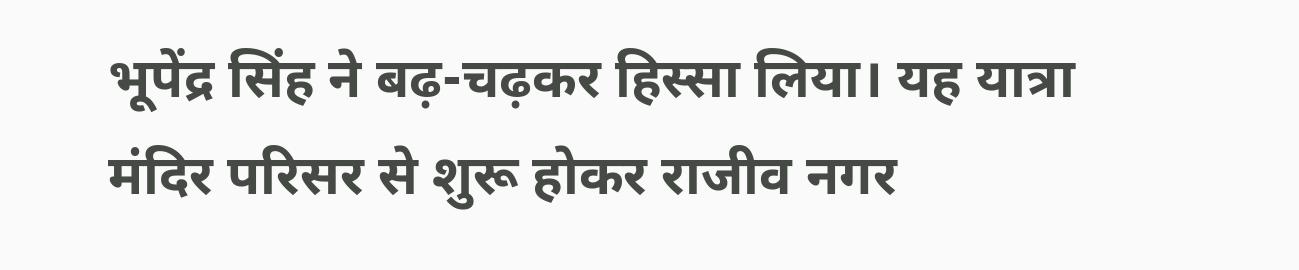भूपेंद्र सिंह ने बढ़-चढ़कर हिस्सा लिया। यह यात्रा मंदिर परिसर से शुरू होकर राजीव नगर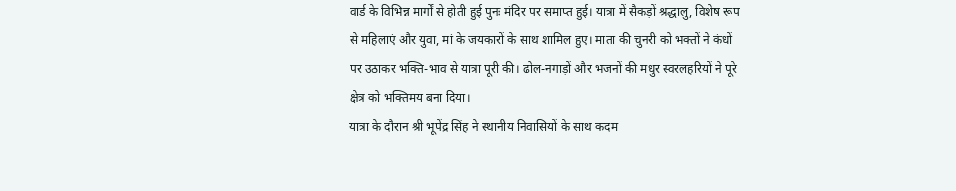वार्ड के विभिन्न मार्गों से होती हुई पुनः मंदिर पर समाप्त हुई। यात्रा में सैकड़ों श्रद्धालु, विशेष रूप से महिलाएं और युवा, मां के जयकारों के साथ शामिल हुए। माता की चुनरी को भक्तों ने कंधों पर उठाकर भक्ति-भाव से यात्रा पूरी की। ढोल-नगाड़ों और भजनों की मधुर स्वरलहरियों ने पूरे क्षेत्र को भक्तिमय बना दिया।
यात्रा के दौरान श्री भूपेंद्र सिंह ने स्थानीय निवासियों के साथ कदम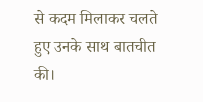से कदम मिलाकर चलते हुए उनके साथ बातचीत की।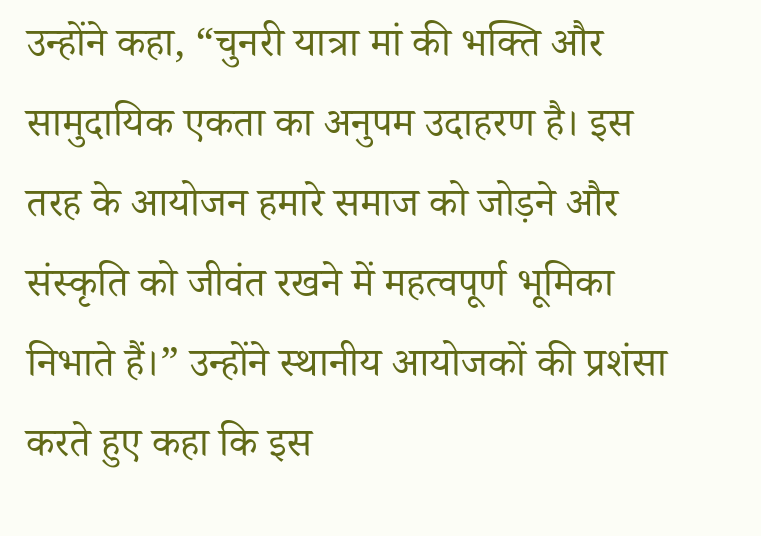उन्होंने कहा, “चुनरी यात्रा मां की भक्ति और सामुदायिक एकता का अनुपम उदाहरण है। इस तरह के आयोजन हमारे समाज को जोड़ने और संस्कृति को जीवंत रखने में महत्वपूर्ण भूमिका निभाते हैं।” उन्होंने स्थानीय आयोजकों की प्रशंसा करते हुए कहा कि इस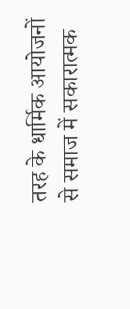तरह के धार्मिक आयोजनों से समाज में सकारात्मक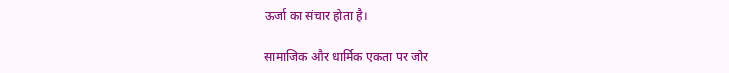ऊर्जा का संचार होता है।

सामाजिक और धार्मिक एकता पर जोर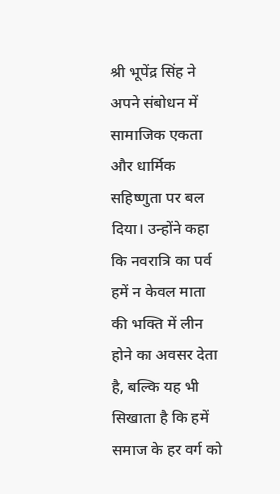श्री भूपेंद्र सिंह ने अपने संबोधन में सामाजिक एकता और धार्मिक सहिष्णुता पर बल दिया। उन्होंने कहा कि नवरात्रि का पर्व हमें न केवल माता की भक्ति में लीन होने का अवसर देता है, बल्कि यह भी सिखाता है कि हमें समाज के हर वर्ग को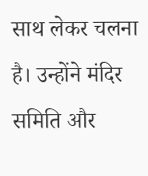साथ लेकर चलना है। उन्होंने मंदिर समिति और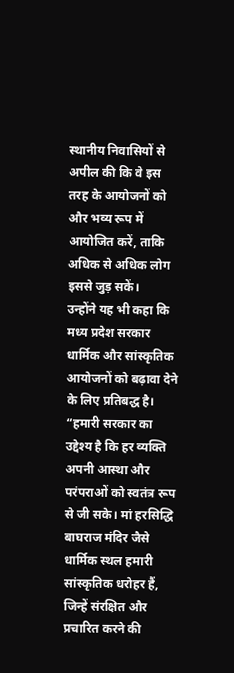स्थानीय निवासियों से अपील की कि वे इस तरह के आयोजनों को और भव्य रूप में आयोजित करें, ताकि अधिक से अधिक लोग इससे जुड़ सकें।
उन्होंने यह भी कहा कि मध्य प्रदेश सरकार धार्मिक और सांस्कृतिक आयोजनों को बढ़ावा देने के लिए प्रतिबद्ध है। “हमारी सरकार का उद्देश्य है कि हर व्यक्ति अपनी आस्था और परंपराओं को स्वतंत्र रूप से जी सके। मां हरसिद्धि बाघराज मंदिर जैसे धार्मिक स्थल हमारी सांस्कृतिक धरोहर हैं, जिन्हें संरक्षित और प्रचारित करने की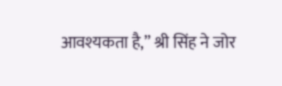आवश्यकता है,” श्री सिंह ने जोर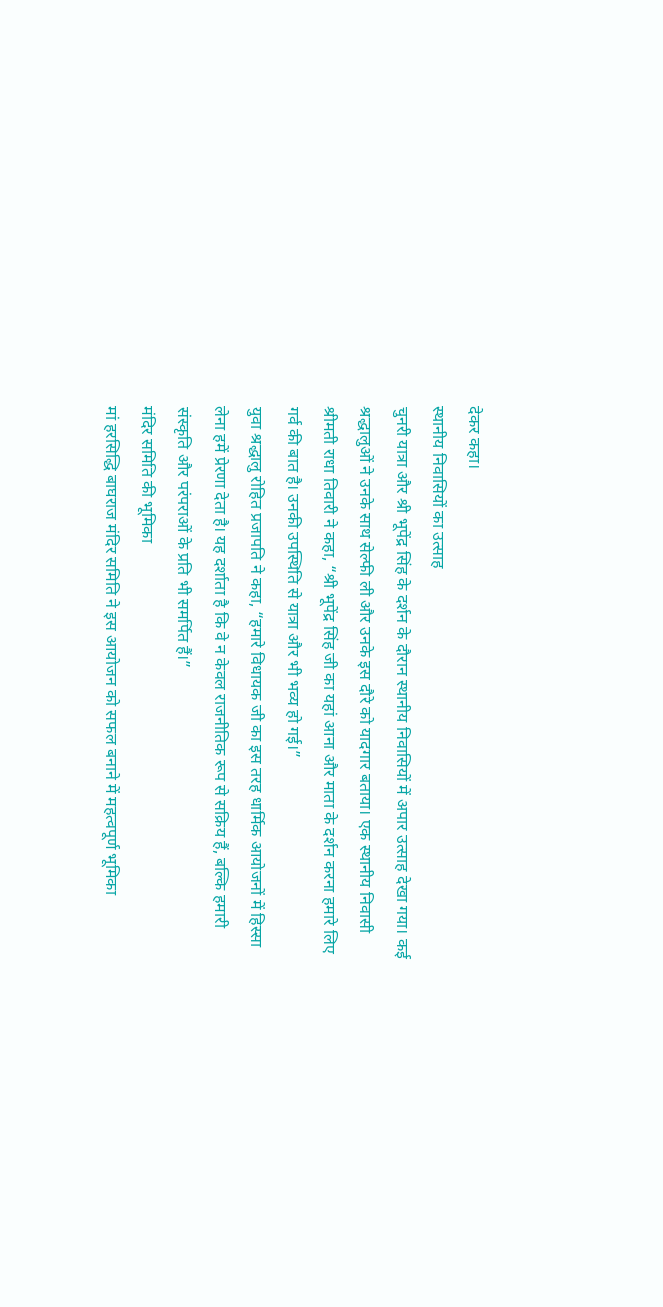देकर कहा।
स्थानीय निवासियों का उत्साह
चुनरी यात्रा और श्री भूपेंद्र सिंह के दर्शन के दौरान स्थानीय निवासियों में अपार उत्साह देखा गया। कई श्रद्धालुओं ने उनके साथ सेल्फी ली और उनके इस दौरे को यादगार बताया। एक स्थानीय निवासी श्रीमती राधा तिवारी ने कहा, “श्री भूपेंद्र सिंह जी का यहां आना और माता के दर्शन करना हमारे लिए गर्व की बात है। उनकी उपस्थिति से यात्रा और भी भव्य हो गई।”
युवा श्रद्धालु रोहित प्रजापति ने कहा, “हमारे विधायक जी का इस तरह धार्मिक आयोजनों में हिस्सा लेना हमें प्रेरणा देता है। यह दर्शाता है कि वे न केवल राजनीतिक रूप से सक्रिय हैं, बल्कि हमारी संस्कृति और परंपराओं के प्रति भी समर्पित हैं।”
मंदिर समिति की भूमिका
मां हरसिद्धि बाघराज मंदिर समिति ने इस आयोजन को सफल बनाने में महत्वपूर्ण भूमिका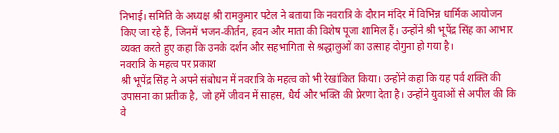निभाई। समिति के अध्यक्ष श्री रामकुमार पटेल ने बताया कि नवरात्रि के दौरान मंदिर में विभिन्न धार्मिक आयोजन किए जा रहे हैं, जिनमें भजन-कीर्तन, हवन और माता की विशेष पूजा शामिल हैं। उन्होंने श्री भूपेंद्र सिंह का आभार व्यक्त करते हुए कहा कि उनके दर्शन और सहभागिता से श्रद्धालुओं का उत्साह दोगुना हो गया है।
नवरात्रि के महत्व पर प्रकाश
श्री भूपेंद्र सिंह ने अपने संबोधन में नवरात्रि के महत्व को भी रेखांकित किया। उन्होंने कहा कि यह पर्व शक्ति की उपासना का प्रतीक है, जो हमें जीवन में साहस, धैर्य और भक्ति की प्रेरणा देता है। उन्होंने युवाओं से अपील की कि वे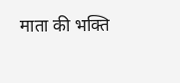माता की भक्ति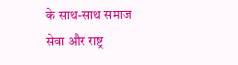के साथ-साथ समाज सेवा और राष्ट्र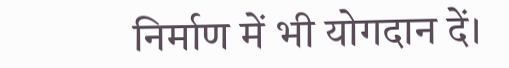निर्माण में भी योगदान दें।